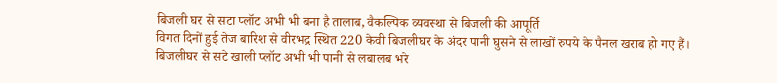बिजली घर से सटा प्लॉट अभी भी बना है तालाब, वैकल्पिक व्यवस्था से बिजली की आपूर्ति
विगत दिनों हुई तेज बारिश से वीरभद्र स्थित 220 केवी बिजलीघर के अंदर पानी घुसने से लाखों रुपये के पैनल खराब हो गए हैं। बिजलीघर से सटे खाली प्लॉट अभी भी पानी से लबालब भरे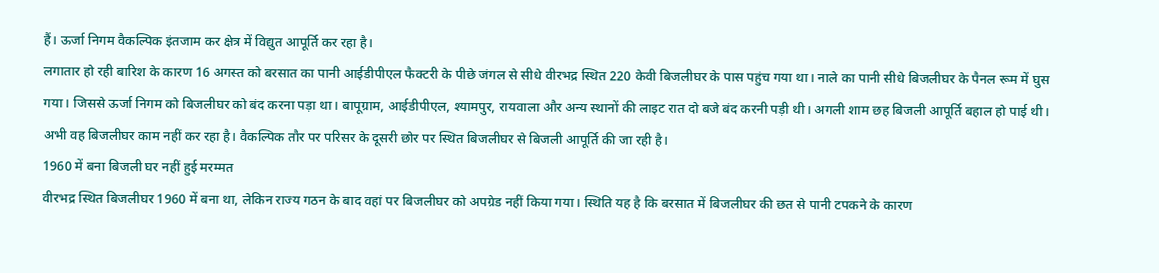हैं। ऊर्जा निगम वैकल्पिक इंतजाम कर क्षेत्र में विद्युत आपूर्ति कर रहा है।
लगातार हो रही बारिश के कारण 16 अगस्त को बरसात का पानी आईडीपीएल फैक्टरी के पीछे जंगल से सीधे वीरभद्र स्थित 220 केवी बिजलीघर के पास पहुंच गया था। नाले का पानी सीधे बिजलीघर के पैनल रूम में घुस गया। जिससे ऊर्जा निगम को बिजलीघर को बंद करना पड़ा था। बापूग्राम, आईडीपीएल, श्यामपुर, रायवाला और अन्य स्थानों की लाइट रात दो बजे बंद करनी पड़ी थी। अगली शाम छह बिजली आपूर्ति बहाल हो पाई थी। अभी वह बिजलीघर काम नहीं कर रहा है। वैकल्पिक तौर पर परिसर के दूसरी छोर पर स्थित बिजलीघर से बिजली आपूर्ति की जा रही है।
1960 में बना बिजली घर नहीं हुई मरम्मत
वीरभद्र स्थित बिजलीघर 1960 में बना था, लेकिन राज्य गठन के बाद वहां पर बिजलीघर को अपग्रेड नहीं किया गया। स्थिति यह है कि बरसात में बिजलीघर की छत से पानी टपकने के कारण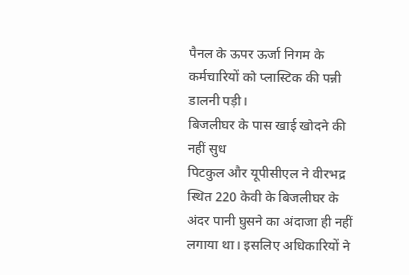पैनल के ऊपर ऊर्जा निगम के कर्मचारियों को प्लास्टिक की पन्नी डालनी पड़ी।
बिजलीघर के पास खाई खोदने की नहीं सुध
पिटकुल और यूपीसीएल ने वीरभद्र स्थित 220 केवी के बिजलीघर के अंदर पानी घुसने का अंदाजा ही नहीं लगाया था। इसलिए अधिकारियों ने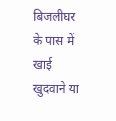बिजलीघर के पास में खाई खुदवाने या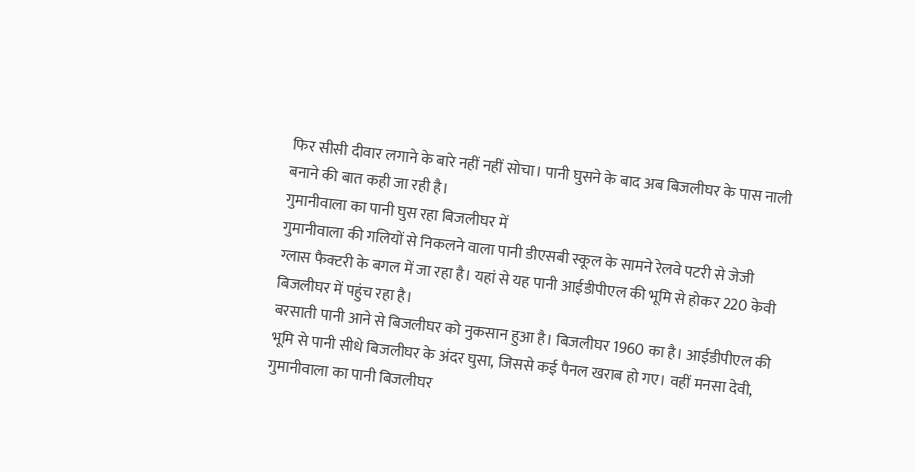फिर सीसी दीवार लगाने के बारे नहीं नहीं सोचा। पानी घुसने के बाद अब बिजलीघर के पास नाली बनाने की बात कही जा रही है।
गुमानीवाला का पानी घुस रहा बिजलीघर में
गुमानीवाला की गलियों से निकलने वाला पानी डीएसबी स्कूल के सामने रेलवे पटरी से जेजी ग्लास फैक्टरी के बगल में जा रहा है। यहां से यह पानी आईडीपीएल की भूमि से होकर 220 केवी बिजलीघर में पहुंच रहा है।
बरसाती पानी आने से बिजलीघर को नुकसान हुआ है। बिजलीघर 1960 का है। आईडीपीएल की भूमि से पानी सीधे बिजलीघर के अंदर घुसा, जिससे कई पैनल खराब हो गए। वहीं मनसा देवी, गुमानीवाला का पानी बिजलीघर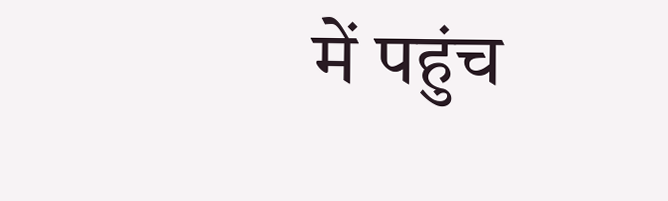में पहुंच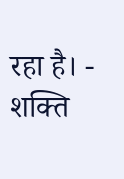रहा है। - शक्ति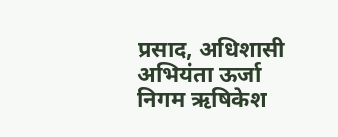प्रसाद, अधिशासी अभियंता ऊर्जा निगम ऋषिकेश